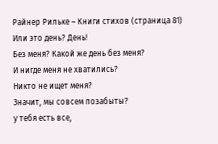Райнер Рильке – Книги стихов (страница 81)
Или это день? День!
Без меня? Какой же день без меня?
И нигде меня не хватились?
Никто не ищет меня?
Значит, мы совсем позабыты?
у тебя есть все,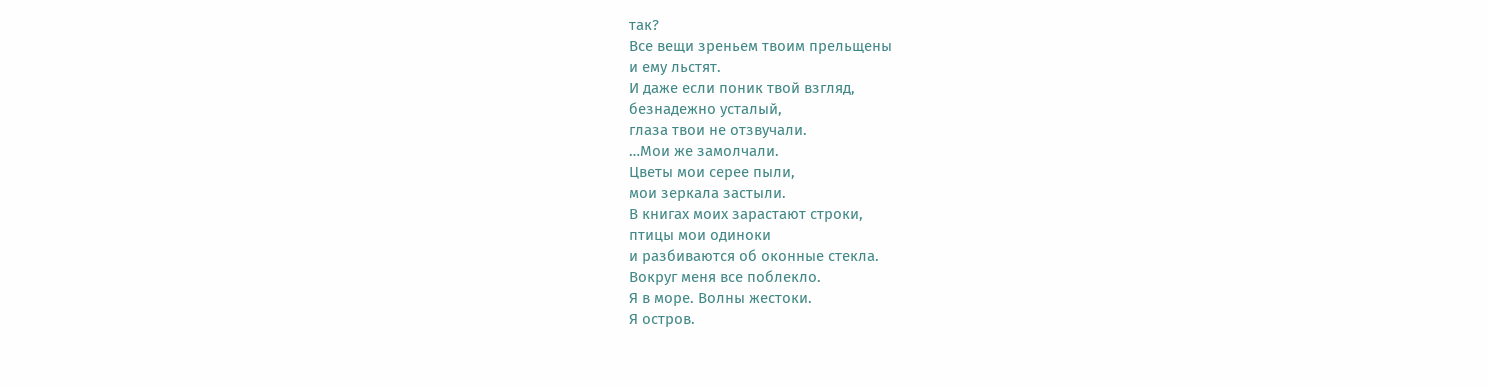так?
Все вещи зреньем твоим прельщены
и ему льстят.
И даже если поник твой взгляд,
безнадежно усталый,
глаза твои не отзвучали.
…Мои же замолчали.
Цветы мои серее пыли,
мои зеркала застыли.
В книгах моих зарастают строки,
птицы мои одиноки
и разбиваются об оконные стекла.
Вокруг меня все поблекло.
Я в море. Волны жестоки.
Я остров.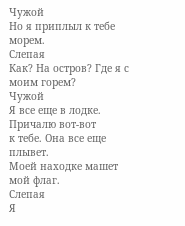Чужой
Но я приплыл к тебе морем.
Слепая
Как? На остров? Где я с моим горем?
Чужой
Я все еще в лодке.
Причалю вот-вот
к тебе. Она все еще плывет.
Моей находке машет мой флаг.
Слепая
Я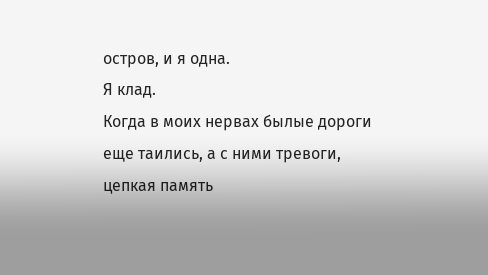остров, и я одна.
Я клад.
Когда в моих нервах былые дороги
еще таились, а с ними тревоги,
цепкая память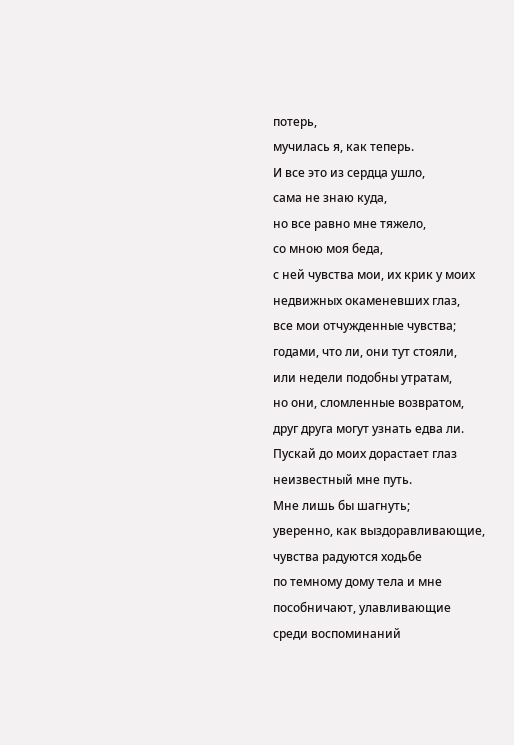потерь,
мучилась я, как теперь.
И все это из сердца ушло,
сама не знаю куда,
но все равно мне тяжело,
со мною моя беда,
с ней чувства мои, их крик у моих
недвижных окаменевших глаз,
все мои отчужденные чувства;
годами, что ли, они тут стояли,
или недели подобны утратам,
но они, сломленные возвратом,
друг друга могут узнать едва ли.
Пускай до моих дорастает глаз
неизвестный мне путь.
Мне лишь бы шагнуть;
уверенно, как выздоравливающие,
чувства радуются ходьбе
по темному дому тела и мне
пособничают, улавливающие
среди воспоминаний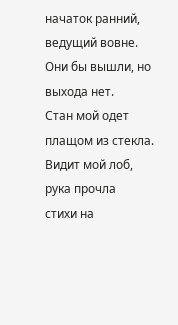начаток ранний,
ведущий вовне.
Они бы вышли, но выхода нет.
Стан мой одет плащом из стекла.
Видит мой лоб, рука прочла
стихи на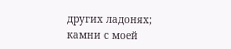других ладонях;
камни с моей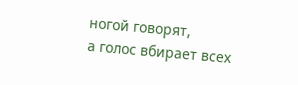ногой говорят,
а голос вбирает всех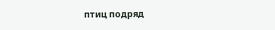птиц подряд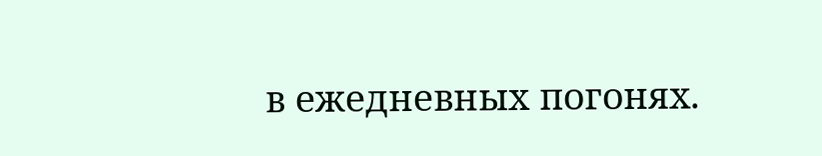в ежедневных погонях.